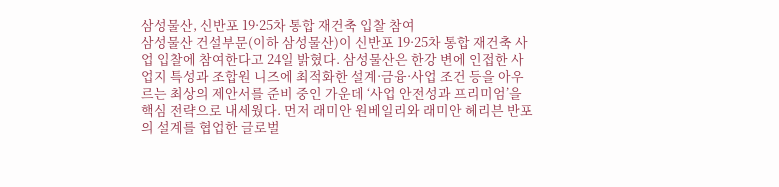삼성물산, 신반포 19·25차 통합 재건축 입찰 참여
삼성물산 건설부문(이하 삼성물산)이 신반포 19·25차 통합 재건축 사업 입찰에 참여한다고 24일 밝혔다. 삼성물산은 한강 변에 인접한 사업지 특성과 조합원 니즈에 최적화한 설계·금융·사업 조건 등을 아우르는 최상의 제안서를 준비 중인 가운데 ‘사업 안전성과 프리미엄’을 핵심 전략으로 내세웠다. 먼저 래미안 원베일리와 래미안 헤리븐 반포의 설계를 협업한 글로벌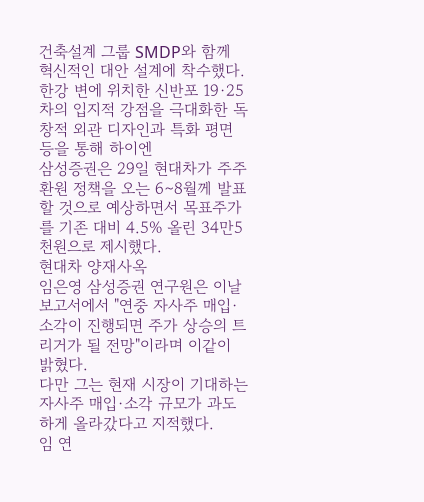건축설계 그룹 SMDP와 함께 혁신적인 대안 설계에 착수했다. 한강 변에 위치한 신반포 19·25차의 입지적 강점을 극대화한 독창적 외관 디자인과 특화 평면 등을 통해 하이엔
삼성증권은 29일 현대차가 주주환원 정책을 오는 6∼8월께 발표할 것으로 예상하면서 목표주가를 기존 대비 4.5% 올린 34만5천원으로 제시했다.
현대차 양재사옥
임은영 삼성증권 연구원은 이날 보고서에서 "연중 자사주 매입·소각이 진행되면 주가 상승의 트리거가 될 전망"이라며 이같이 밝혔다.
다만 그는 현재 시장이 기대하는 자사주 매입·소각 규모가 과도하게 올라갔다고 지적했다.
임 연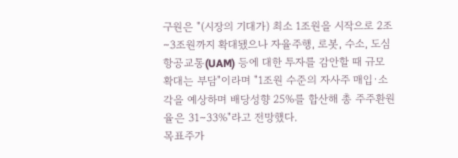구원은 "(시장의 기대가) 최소 1조원을 시작으로 2조∼3조원까지 확대됐으나 자율주행, 로봇, 수소, 도심항공교통(UAM) 등에 대한 투자를 감안할 때 규모 확대는 부담"이라며 "1조원 수준의 자사주 매입·소각을 예상하며 배당성향 25%를 합산해 총 주주환원율은 31∼33%"라고 전망했다.
목표주가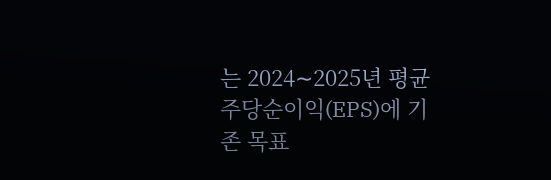는 2024∼2025년 평균 주당순이익(EPS)에 기존 목표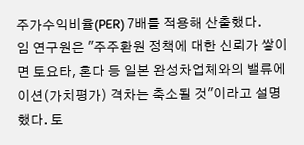주가수익비율(PER) 7배를 적용해 산출했다.
임 연구원은 "주주환원 정책에 대한 신뢰가 쌓이면 토요타, 혼다 등 일본 완성차업체와의 밸류에이션(가치평가) 격차는 축소될 것"이라고 설명했다. 토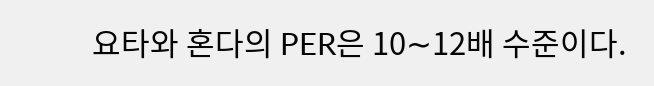요타와 혼다의 PER은 10∼12배 수준이다.